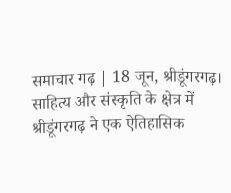समाचार गढ़ | 18 जून, श्रीडूंगरगढ़। साहित्य और संस्कृति के क्षेत्र में श्रीडूंगरगढ़ ने एक ऐतिहासिक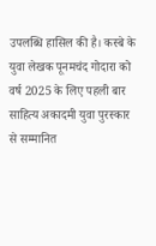उपलब्धि हासिल की है। कस्बे के युवा लेखक पूनमचंद गोदारा को वर्ष 2025 के लिए पहली बार साहित्य अकादमी युवा पुरस्कार से सम्मानित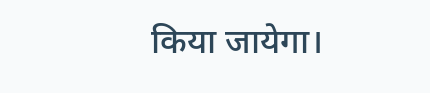किया जायेगा।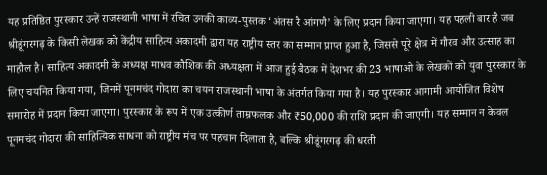यह प्रतिष्ठित पुरस्कार उन्हें राजस्थानी भाषा में रचित उनकी काव्य-पुस्तक ‘अंतस रै आंगणै’ के लिए प्रदान किया जाएगा। यह पहली बार है जब श्रीडूंगरगढ़ के किसी लेखक को केंद्रीय साहित्य अकादमी द्वारा यह राष्ट्रीय स्तर का सम्मान प्राप्त हुआ है, जिससे पूरे क्षेत्र में गौरव और उत्साह का माहौल है। साहित्य अकादमी के अध्यक्ष माधव कौशिक की अध्यक्षता में आज हुई बैठक में देशभर की 23 भाषाओ के लेखकों को युवा पुरस्कार के लिए चयनित किया गया, जिनमें पूनमचंद गोदारा का चयन राजस्थानी भाषा के अंतर्गत किया गया है। यह पुरस्कार आगामी आयोजित विशेष समारोह में प्रदान किया जाएगा। पुरस्कार के रूप में एक उत्कीर्ण ताम्रफलक और ₹50,000 की राशि प्रदान की जाएगी। यह सम्मान न केवल पूनमचंद गोदारा की साहित्यिक साधना को राष्ट्रीय मंच पर पहचान दिलाता है, बल्कि श्रीडूंगरगढ़ की धरती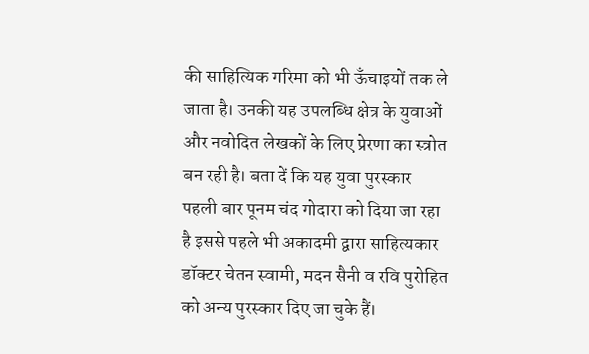की साहित्यिक गरिमा को भी ऊँचाइयों तक ले जाता है। उनकी यह उपलब्धि क्षेत्र के युवाओं और नवोदित लेखकों के लिए प्रेरणा का स्त्रोत बन रही है। बता दें कि यह युवा पुरस्कार पहली बार पूनम चंद गोदारा को दिया जा रहा है इससे पहले भी अकादमी द्वारा साहित्यकार डॉक्टर चेतन स्वामी, मदन सैनी व रवि पुरोहित को अन्य पुरस्कार दिए जा चुके हैं।